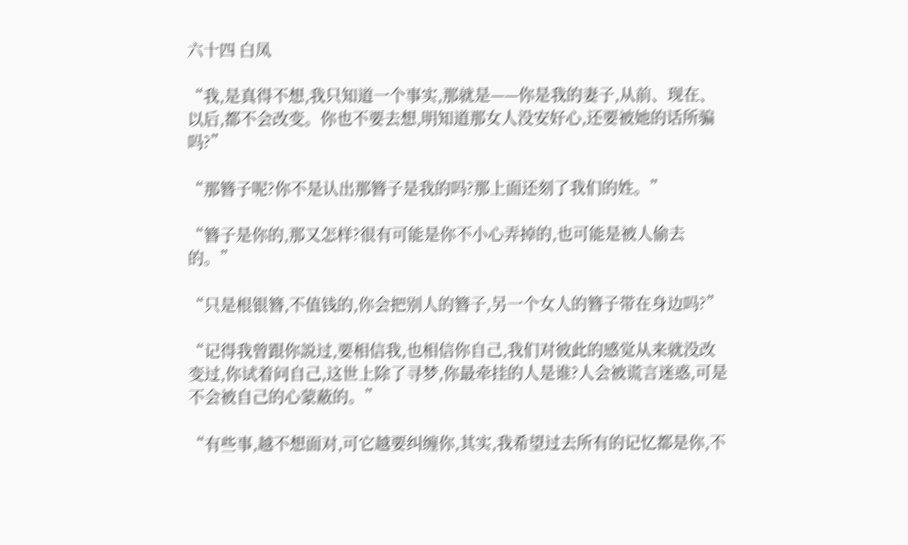六十四 白凤

“我,是真得不想,我只知道一个事实,那就是——你是我的妻子,从前、现在、以后,都不会改变。你也不要去想,明知道那女人没安好心,还要被她的话所骗吗?”

“那簪子呢?你不是认出那簪子是我的吗?那上面还刻了我们的姓。”

“簪子是你的,那又怎样?很有可能是你不小心弄掉的,也可能是被人偷去的。”

“只是根银簪,不值钱的,你会把别人的簪子,另一个女人的簪子带在身边吗?”

“记得我曾跟你説过,要相信我,也相信你自己,我们对彼此的感觉从来就没改变过,你试着问自己,这世上除了寻梦,你最牵挂的人是谁?人会被谎言迷惑,可是不会被自己的心蒙蔽的。”

“有些事,越不想面对,可它越要纠缠你,其实,我希望过去所有的记忆都是你,不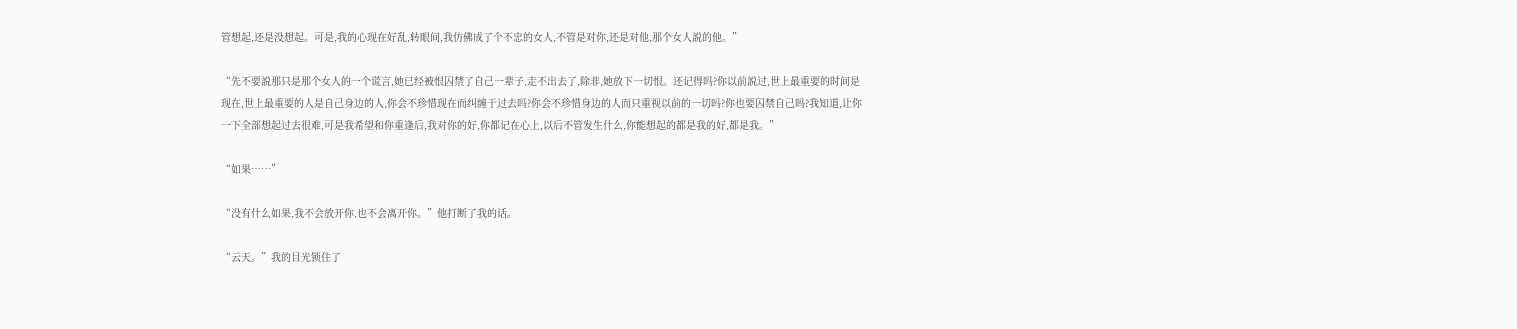管想起,还是没想起。可是,我的心现在好乱,转眼间,我仿佛成了个不忠的女人,不管是对你,还是对他,那个女人説的他。”

“先不要説那只是那个女人的一个谎言,她已经被恨囚禁了自己一辈子,走不出去了,除非,她放下一切恨。还记得吗?你以前説过,世上最重要的时间是现在,世上最重要的人是自己身边的人,你会不珍惜现在而纠缠于过去吗?你会不珍惜身边的人而只重视以前的一切吗?你也要囚禁自己吗?我知道,让你一下全部想起过去很难,可是我希望和你重逢后,我对你的好,你都记在心上,以后不管发生什么,你能想起的都是我的好,都是我。”

“如果……”

“没有什么如果,我不会放开你,也不会离开你。”他打断了我的话。

“云天。”我的目光锁住了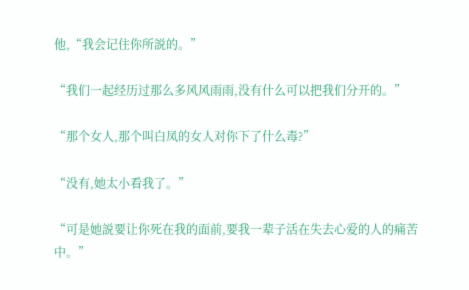他,“我会记住你所説的。”

“我们一起经历过那么多风风雨雨,没有什么可以把我们分开的。”

“那个女人,那个叫白凤的女人对你下了什么毒?”

“没有,她太小看我了。”

“可是她説要让你死在我的面前,要我一辈子活在失去心爱的人的痛苦中。”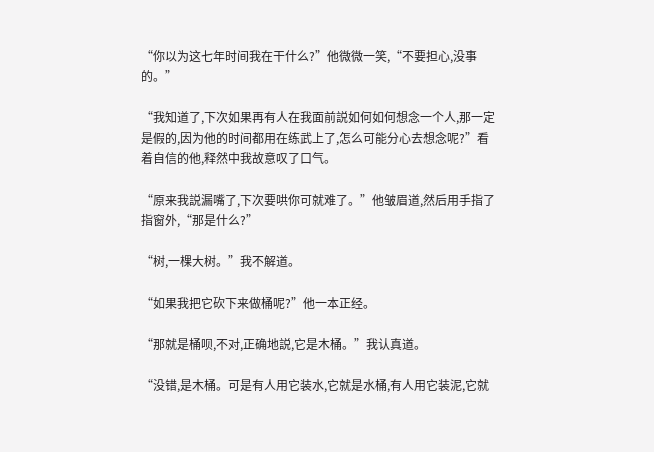“你以为这七年时间我在干什么?”他微微一笑,“不要担心,没事的。”

“我知道了,下次如果再有人在我面前説如何如何想念一个人,那一定是假的,因为他的时间都用在练武上了,怎么可能分心去想念呢?”看着自信的他,释然中我故意叹了口气。

“原来我説漏嘴了,下次要哄你可就难了。”他皱眉道,然后用手指了指窗外,“那是什么?”

“树,一棵大树。”我不解道。

“如果我把它砍下来做桶呢?”他一本正经。

“那就是桶呗,不对,正确地説,它是木桶。”我认真道。

“没错,是木桶。可是有人用它装水,它就是水桶,有人用它装泥,它就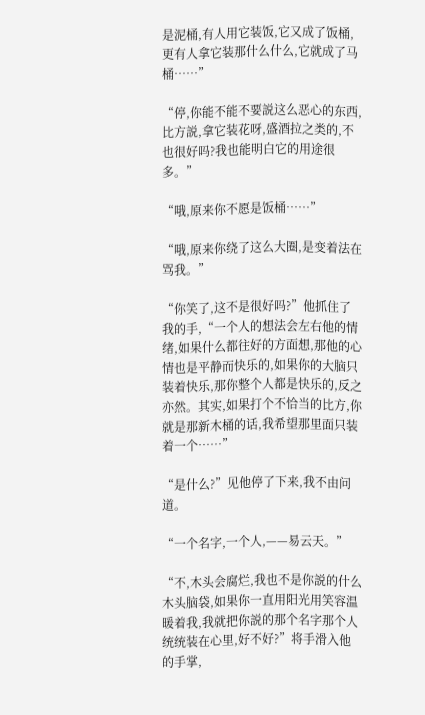是泥桶,有人用它装饭,它又成了饭桶,更有人拿它装那什么什么,它就成了马桶……”

“停,你能不能不要説这么恶心的东西,比方説,拿它装花呀,盛酒拉之类的,不也很好吗?我也能明白它的用途很多。”

“哦,原来你不愿是饭桶……”

“哦,原来你绕了这么大圈,是变着法在骂我。”

“你笑了,这不是很好吗?”他抓住了我的手,“一个人的想法会左右他的情绪,如果什么都往好的方面想,那他的心情也是平静而快乐的,如果你的大脑只装着快乐,那你整个人都是快乐的,反之亦然。其实,如果打个不恰当的比方,你就是那新木桶的话,我希望那里面只装着一个……”

“是什么?”见他停了下来,我不由问道。

“一个名字,一个人,——易云天。”

“不,木头会腐烂,我也不是你説的什么木头脑袋,如果你一直用阳光用笑容温暖着我,我就把你説的那个名字那个人统统装在心里,好不好?”将手滑入他的手掌,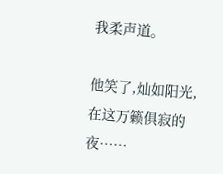我柔声道。

他笑了,灿如阳光,在这万籁俱寂的夜……